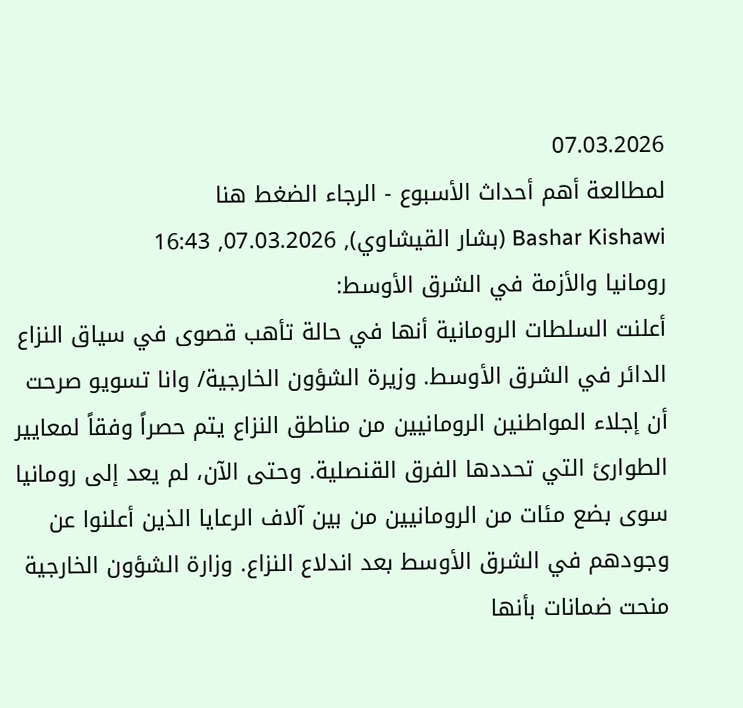07.03.2026
لمطالعة أهم أحداث الأسبوع - الرجاء الضغط هنا
Bashar Kishawi (بشار القيشاوي), 07.03.2026, 16:43
رومانيا والأزمة في الشرق الأوسط:
أعلنت السلطات الرومانية أنها في حالة تأهب قصوى في سياق النزاع الدائر في الشرق الأوسط. وزيرة الشؤون الخارجية/ وانا تسويو صرحت أن إجلاء المواطنين الرومانيين من مناطق النزاع يتم حصراً وفقاً لمعايير الطوارئ التي تحددها الفرق القنصلية. وحتى الآن، لم يعد إلى رومانيا سوى بضع مئات من الرومانيين من بين آلاف الرعايا الذين أعلنوا عن وجودهم في الشرق الأوسط بعد اندلاع النزاع. وزارة الشؤون الخارجية منحت ضمانات بأنها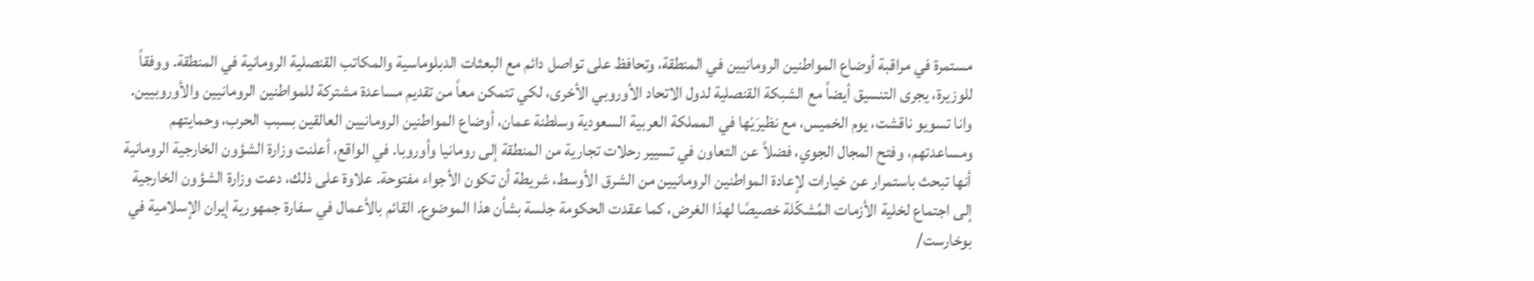مستمرة في مراقبة أوضاع المواطنين الرومانيين في المنطقة، وتحافظ على تواصل دائم مع البعثات الدبلوماسية والمكاتب القنصلية الرومانية في المنطقة. ووفقاً للوزيرة، يجرى التنسيق أيضاً مع الشبكة القنصلية لدول الاتحاد الأوروبي الأخرى، لكي تتمكن معاً من تقديم مساعدة مشتركة للمواطنين الرومانيين والأوروبيين.
وانا تسويو ناقشت، يوم الخميس، مع نظيرَيْها في المملكة العربية السعودية وسلطنة عمان، أوضاع المواطنين الرومانيين العالقين بسبب الحرب، وحمايتهم ومساعدتهم، وفتح المجال الجوي، فضلاً عن التعاون في تسيير رحلات تجارية من المنطقة إلى رومانيا وأوروبا. في الواقع، أعلنت وزارة الشؤون الخارجية الرومانية أنها تبحث باستمرار عن خيارات لإعادة المواطنين الرومانيين من الشرق الأوسط، شريطة أن تكون الأجواء مفتوحة. علاوة على ذلك، دعت وزارة الشؤون الخارجية إلى اجتماع لخلية الأزمات المُشكّلة خصيصًا لهذا الغرض، كما عقدت الحكومة جلسة بشأن هذا الموضوع. القائم بالأعمال في سفارة جمهورية إيران الإسلامية في بوخارست/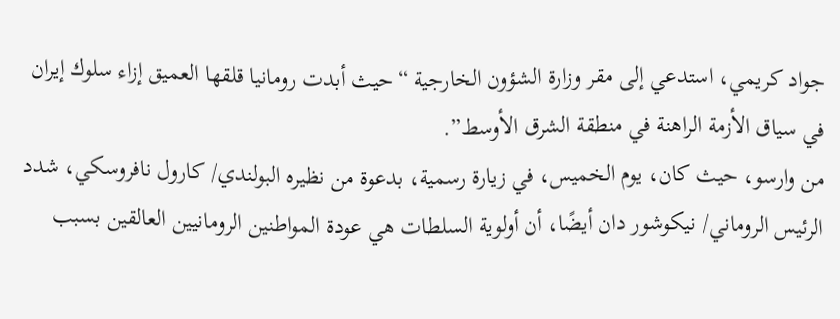جواد كريمي، استدعي إلى مقر وزارة الشؤون الخارجية “حيث أبدت رومانيا قلقها العميق إزاء سلوك إيران في سياق الأزمة الراهنة في منطقة الشرق الأوسط”.
من وارسو، حيث كان، يوم الخميس، في زيارة رسمية، بدعوة من نظيره البولندي/ كارول نافروسكي، شدد الرئيس الروماني/ نيكوشور دان أيضًا، أن أولوية السلطات هي عودة المواطنين الرومانيين العالقين بسبب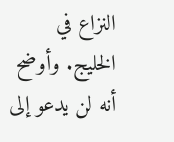النزاع في الخليج. وأوضح أنه لن يدعو إلى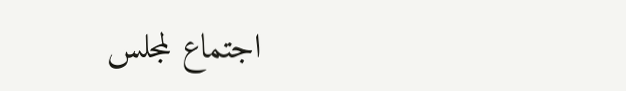اجتماع لمجلس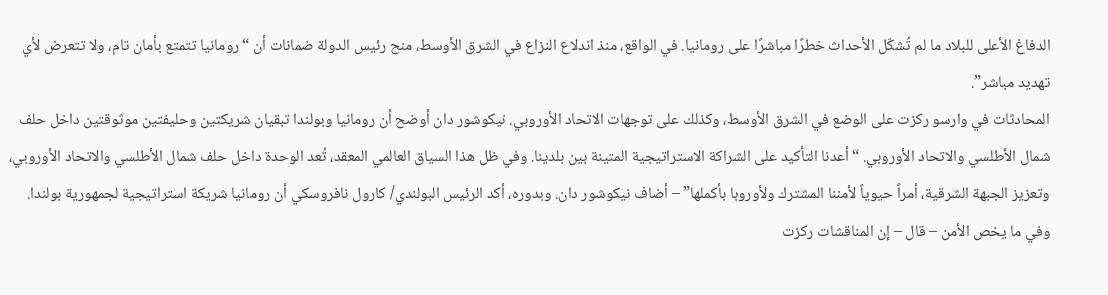الدفاغ الأعلى للبلاد ما لم تُشكّل الأحداث خطرًا مباشرًا على رومانيا. في الواقع، منذ اندلاع النزاع في الشرق الأوسط، منح رئيس الدولة ضمانات أن “رومانيا تتمتع بأمان تام، ولا تتعرض لأي تهديد مباشر”.
المحادثات في وارسو ركزت على الوضع في الشرق الأوسط، وكذلك على توجهات الاتحاد الأوروبي. نيكوشور دان أوضح أن رومانيا وبولندا تبقيان شريكتين وحليفتين موثوقتين داخل حلف شمال الأطلسي والاتحاد الأوروبي. “أعدنا التأكيد على الشراكة الاستراتيجية المتينة بين بلدينا. وفي ظل هذا السياق العالمي المعقد، تُعد الوحدة داخل حلف شمال الأطلسي والاتحاد الأوروبي، وتعزيز الجبهة الشرقية، أمراً حيوياً لأمننا المشترك ولأوروبا بأكملها” – أضاف نيكوشور دان. وبدوره، أكد الرئيس البولندي/ كارول نافروسكي أن رومانيا شريكة استراتيجية لجمهورية بولندا. وفي ما يخص الأمن – قال – إن المناقشات ركزت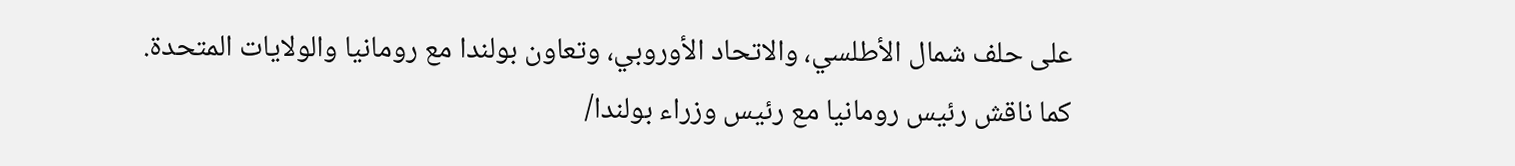على حلف شمال الأطلسي، والاتحاد الأوروبي، وتعاون بولندا مع رومانيا والولايات المتحدة. كما ناقش رئيس رومانيا مع رئيس وزراء بولندا/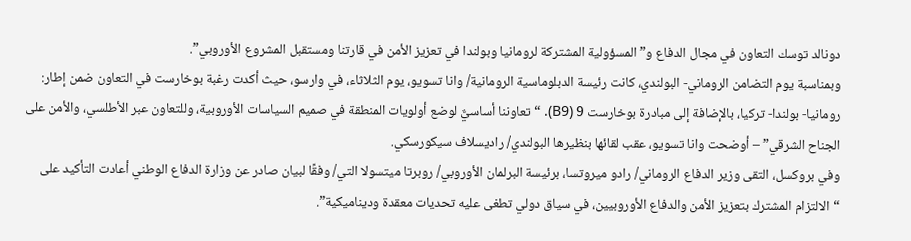دونالد توسك التعاون في مجال الدفاع و”المسؤولية المشتركة لرومانيا وبولندا في تعزيز الأمن في قارتنا ومستقبل المشروع الأوروبي”.
وبمناسبة يوم التضامن الروماني- البولندي، كانت رئيسة الدبلوماسية الرومانية/ وانا تسويو، يوم الثلاثاء، في وارسو، حيث أكدت رغبة بوخارست في التعاون ضمن إطار: رومانيا- بولندا- تركيا، بالإضافة إلى مبادرة بوخارست 9 (B9). “تعاوننا أساسيٌّ لوضع أولويات المنطقة في صميم السياسات الأوروبية، وللتعاون عبر الأطلسي، والأمن على الجناح الشرقي” – أوضحت وانا تسويو، عقب لقائها بنظيرها البولندي/ راديسلاف سيكورسكي.
وفي بروكسل، التقى وزير الدفاع الروماني/ رادو ميروتسا، برئيسة البرلمان الأوروبي/ روبرتا ميتسولا التي/ وفقًا لبيان صادر عن وزارة الدفاع الوطني أعادت التأكيد على “الالتزام المشترك بتعزيز الأمن والدفاع الأوروبيين، في سياق دولي تطغى عليه تحديات معقدة وديناميكية”.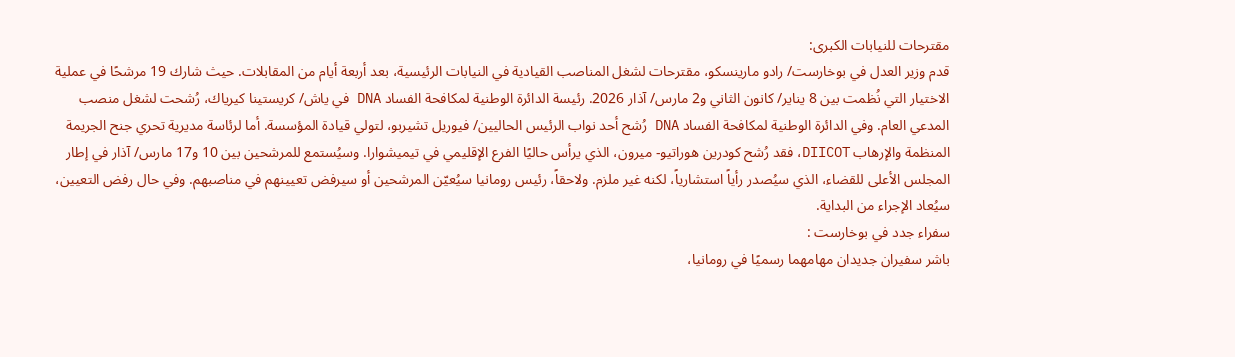مقترحات للنيابات الكبرى:
قدم وزير العدل في بوخارست/ رادو مارينسكو، مقترحات لشغل المناصب القيادية في النيابات الرئيسية، بعد أربعة أيام من المقابلات. حيث شارك 19 مرشحًا في عملية الاختيار التي نُظمت بين 8 يناير/ كانون الثاني و2 مارس/ آذار 2026. رئيسة الدائرة الوطنية لمكافحة الفساد DNA في ياش/ كريستينا كيرياك، رُشحت لشغل منصب المدعي العام. وفي الدائرة الوطنية لمكافحة الفساد DNA رُشح أحد نواب الرئيس الحاليين/ فيوريل تشيربو، لتولي قيادة المؤسسة. أما لرئاسة مديرية تحري جنح الجريمة المنظمة والإرهاب DIICOT، فقد رُشح كودرين هوراتيو- ميرون، الذي يرأس حاليًا الفرع الإقليمي في تيميشوارا. وسيُستمع للمرشحين بين 10 و17 مارس/ آذار في إطار المجلس الأعلى للقضاء، الذي سيُصدر رأياً استشارياً، لكنه غير ملزم. ولاحقاً، رئيس رومانيا سيُعيّن المرشحين أو سيرفض تعيينهم في مناصبهم. وفي حال رفض التعيين، سيُعاد الإجراء من البداية.
سفراء جدد في بوخارست :
باشر سفيران جديدان مهامهما رسميًا في رومانيا،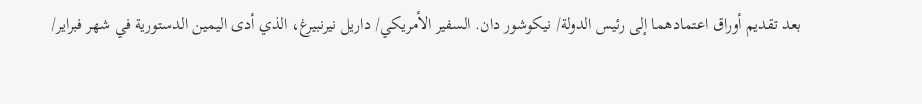بعد تقديم أوراق اعتمادهما إلى رئيس الدولة/ نيكوشور دان. السفير الأمريكي/ داريل نيرنبيرغ، الذي أدى اليمين الدستورية في شهر فبراير/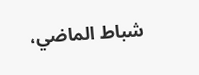شباط الماضي،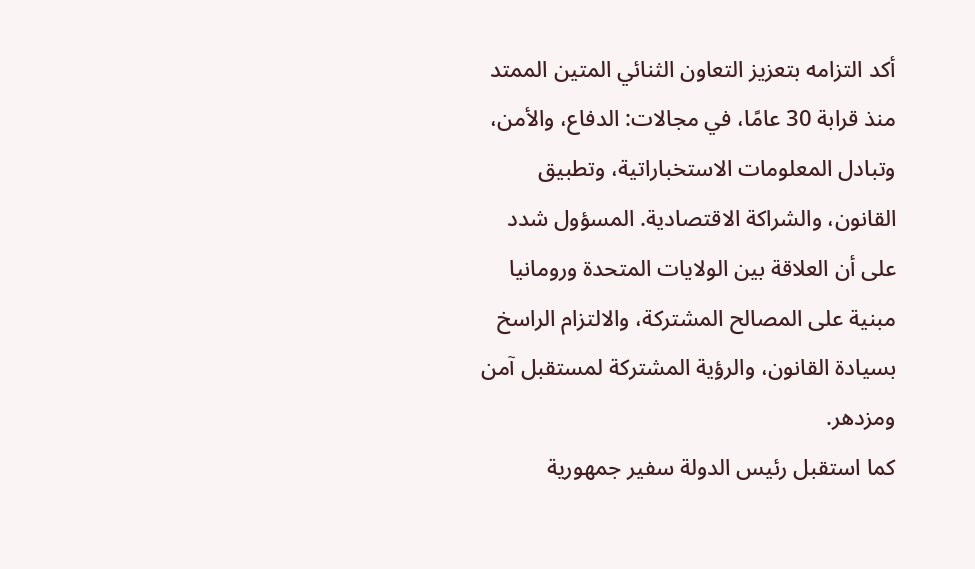أكد التزامه بتعزيز التعاون الثنائي المتين الممتد منذ قرابة 30 عامًا، في مجالات: الدفاع، والأمن، وتبادل المعلومات الاستخباراتية، وتطبيق القانون، والشراكة الاقتصادية. المسؤول شدد على أن العلاقة بين الولايات المتحدة ورومانيا مبنية على المصالح المشتركة، والالتزام الراسخ بسيادة القانون، والرؤية المشتركة لمستقبل آمن ومزدهر.
كما استقبل رئيس الدولة سفير جمهورية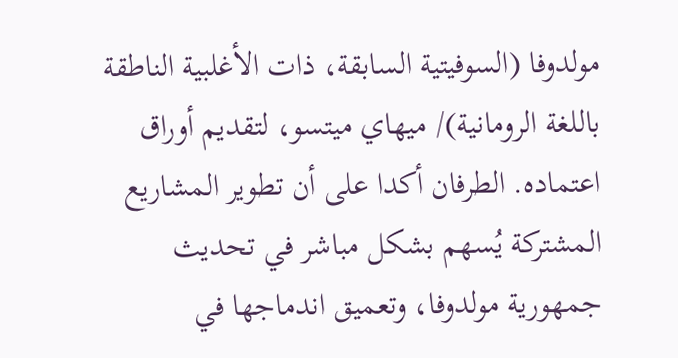مولدوفا (السوفيتية السابقة، ذات الأغلبية الناطقة باللغة الرومانية)/ ميهاي ميتسو، لتقديم أوراق اعتماده. الطرفان أكدا على أن تطوير المشاريع المشتركة يُسهم بشكل مباشر في تحديث جمهورية مولدوفا، وتعميق اندماجها في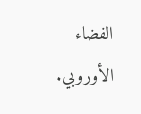الفضاء الأوروبي.